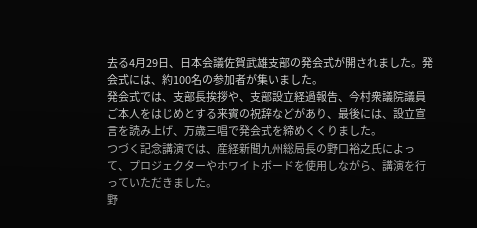去る4月29日、日本会議佐賀武雄支部の発会式が開されました。発会式には、約100名の参加者が集いました。
発会式では、支部長挨拶や、支部設立経過報告、今村衆議院議員ご本人をはじめとする来賓の祝辞などがあり、最後には、設立宣言を読み上げ、万歳三唱で発会式を締めくくりました。
つづく記念講演では、産経新聞九州総局長の野口裕之氏によって、プロジェクターやホワイトボードを使用しながら、講演を行っていただきました。
野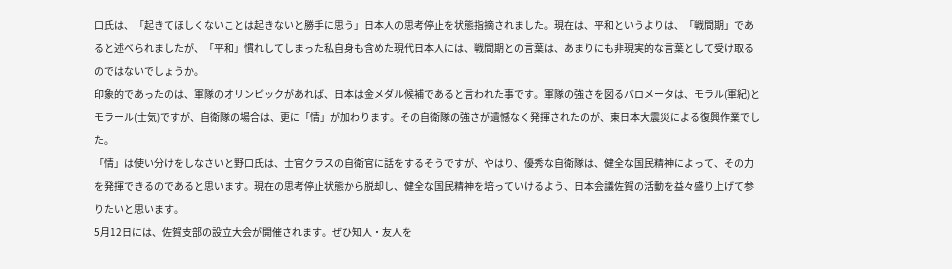口氏は、「起きてほしくないことは起きないと勝手に思う」日本人の思考停止を状態指摘されました。現在は、平和というよりは、「戦間期」であると述べられましたが、「平和」慣れしてしまった私自身も含めた現代日本人には、戦間期との言葉は、あまりにも非現実的な言葉として受け取るのではないでしょうか。
印象的であったのは、軍隊のオリンピックがあれば、日本は金メダル候補であると言われた事です。軍隊の強さを図るバロメータは、モラル(軍紀)とモラール(士気)ですが、自衛隊の場合は、更に「情」が加わります。その自衛隊の強さが遺憾なく発揮されたのが、東日本大震災による復興作業でした。
「情」は使い分けをしなさいと野口氏は、士官クラスの自衛官に話をするそうですが、やはり、優秀な自衛隊は、健全な国民精神によって、その力を発揮できるのであると思います。現在の思考停止状態から脱却し、健全な国民精神を培っていけるよう、日本会議佐賀の活動を益々盛り上げて参りたいと思います。
5月12日には、佐賀支部の設立大会が開催されます。ぜひ知人・友人を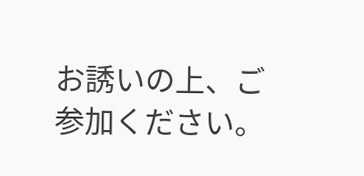お誘いの上、ご参加ください。